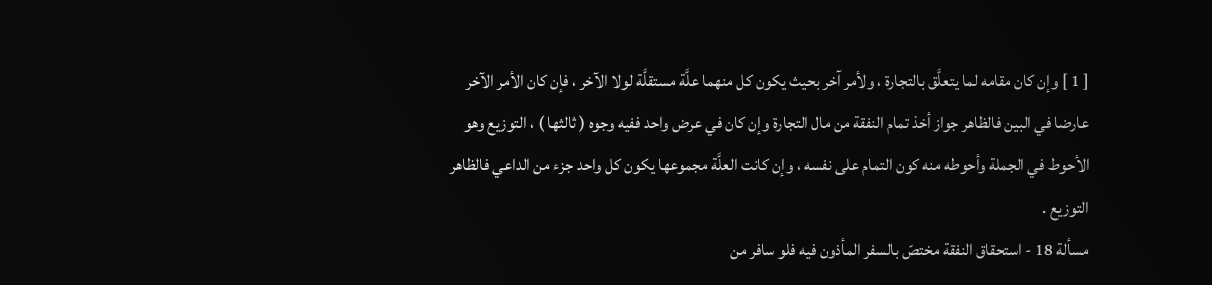[ 1 ] وإن كان مقامه لما يتعلَّق بالتجارة ، ولأمر آخر بحيث يكون كل منهما علَّة مستقلَّة لولا الآخر ، فإن كان الأمر الآخر عارضا في البين فالظاهر جواز أخذ تمام النفقة من مال التجارة وإن كان في عرض واحد ففيه وجوه ( ثالثها ) ، التوزيع وهو الأحوط في الجملة وأحوطه منه كون التمام على نفسه ، وإن كانت العلَّة مجموعها يكون كل واحد جزء من الداعي فالظاهر التوزيع .
مسألة 18 - استحقاق النفقة مختصّ بالسفر المأذون فيه فلو سافر من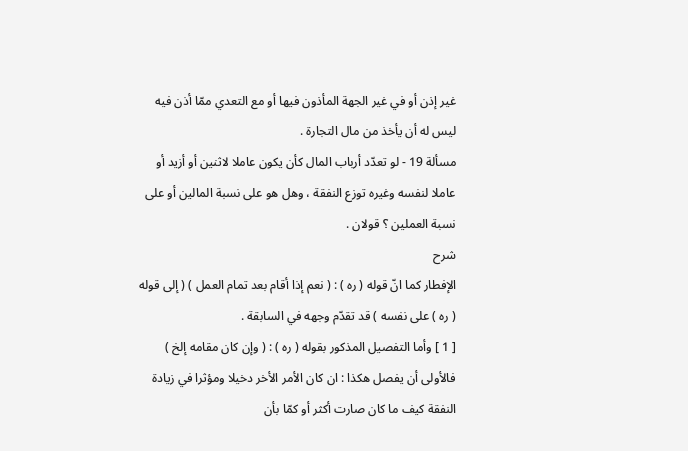غير إذن أو في غير الجهة المأذون فيها أو مع التعدي ممّا أذن فيه ليس له أن يأخذ من مال التجارة .
مسألة 19 - لو تعدّد أرباب المال كأن يكون عاملا لاثنين أو أزيد أو عاملا لنفسه وغيره توزع النفقة ، وهل هو على نسبة المالين أو على نسبة العملين ؟ قولان .
شرح
الإفطار كما انّ قوله ( ره ) : ( نعم إذا أقام بعد تمام العمل ) ( إلى قوله ( ره ) على نفسه ) قد تقدّم وجهه في السابقة .
[ 1 ] وأما التفصيل المذكور بقوله ( ره ) : ( وإن كان مقامه إلخ ) فالأولى أن يفصل هكذا : ان كان الأمر الأخر دخيلا ومؤثرا في زيادة النفقة كيف ما كان صارت أكثر أو كمّا بأن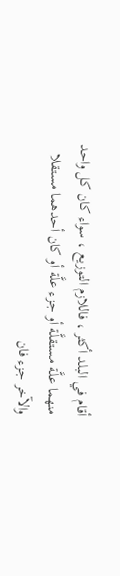أقام في البلد أكثر ، فاللازم التوزيع ، سواء كان كل واحد منهما علَّة مستقلَّة أو جزء علَّة أو كان أحدهما مستقلا والآخر جزء فان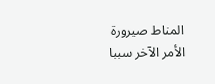المناط صيرورة الأمر الآخر سببا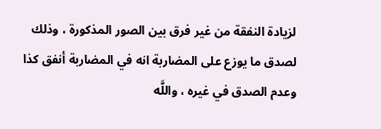لزيادة النفقة من غير فرق بين الصور المذكورة ، وذلك لصدق ما يوزع على المضاربة انه في المضاربة أنفق كذا وعدم الصدق في غيره ، واللَّه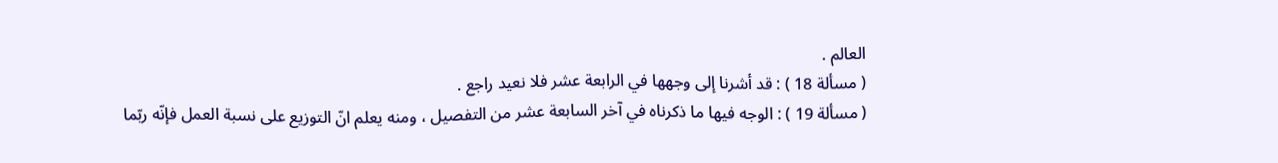العالم .
( مسألة 18 ) : قد أشرنا إلى وجهها في الرابعة عشر فلا نعيد راجع .
( مسألة 19 ) : الوجه فيها ما ذكرناه في آخر السابعة عشر من التفصيل ، ومنه يعلم انّ التوزيع على نسبة العمل فإنّه ربّما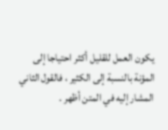يكون العمل للقليل أكثر احتياجا إلى المؤنة بالنسبة إلى الكثير ، فالقول الثاني المشار إليه في المتن أظهر .